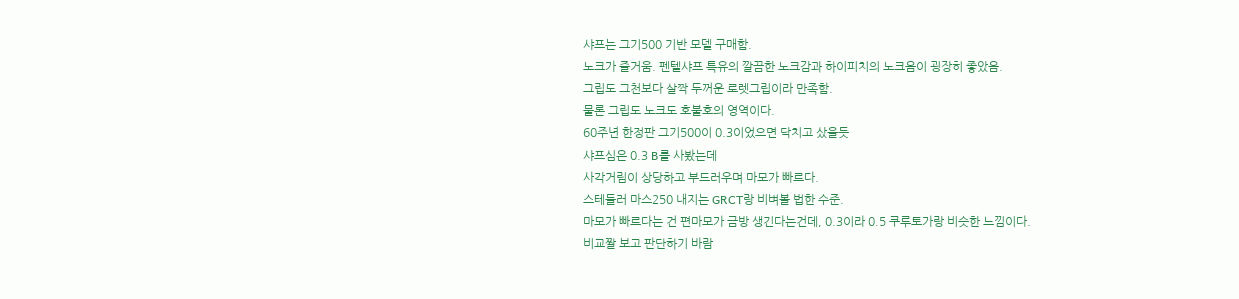샤프는 그기500 기반 모델 구매함.
노크가 즐거움. 펜텔샤프 특유의 깔끔한 노크감과 하이피치의 노크음이 굉장히 좋았음.
그립도 그천보다 살짝 두꺼운 로렛그립이라 만족함.
물론 그립도 노크도 호불호의 영역이다.
60주년 한정판 그기500이 0.3이었으면 닥치고 샀을듯
샤프심은 0.3 B를 사봤는데
사각거림이 상당하고 부드러우며 마모가 빠르다.
스테들러 마스250 내지는 GRCT랑 비벼볼 법한 수준.
마모가 빠르다는 건 편마모가 금방 생긴다는건데, 0.3이라 0.5 쿠루토가랑 비슷한 느낌이다.
비교짤 보고 판단하기 바람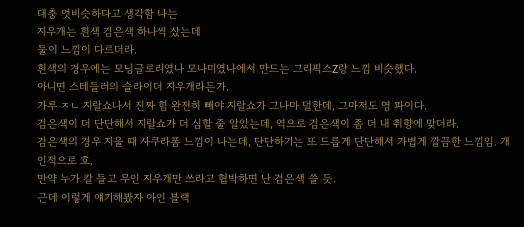대충 엇비슷하다고 생각함 나는
지우개는 흰색 검은색 하나씩 샀는데
둘이 느낌이 다르더라.
흰색의 경우에는 모닝글로리였나 모나미였나에서 만드는 그리픽스Z랑 느낌 비슷했다.
아니면 스테들러의 슬라이더 지우개라든가.
가루 ㅈㄴ 지랄쇼나서 진짜 힘 완전히 빼야 지랄쇼가 그나마 덜한데, 그마저도 영 파이다.
검은색이 더 단단해서 지랄쇼가 더 심할 줄 알았는데, 역으로 검은색이 좀 더 내 취향에 맞더라.
검은색의 경우 지울 때 사쿠라폼 느낌이 나는데, 단단하기는 또 드릅게 단단해서 가볍게 깔끔한 느낌임. 개인적으로 호.
만약 누가 칼 들고 무인 지우개만 쓰라고 협박하면 난 검은색 쓸 듯.
근데 이렇게 얘기해봤자 아인 블랙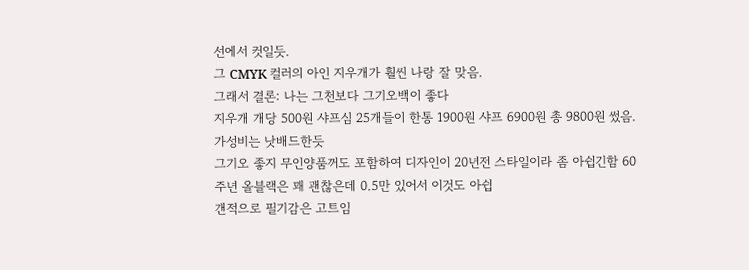선에서 컷일듯.
그 CMYK 컬러의 아인 지우개가 훨씬 나랑 잘 맞음.
그래서 결론: 나는 그천보다 그기오백이 좋다
지우개 개당 500원 샤프심 25개들이 한통 1900원 샤프 6900원 총 9800원 썼음. 가성비는 낫배드한듯
그기오 좋지 무인양품꺼도 포함하여 디자인이 20년전 스타일이라 좀 아쉽긴함 60주년 올블랙은 꽤 괜찮은데 0.5만 있어서 이것도 아쉽
갠적으로 필기감은 고트임